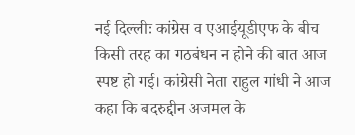नई दिल्लीः कांग्रेस व एआईयूडीएफ के बीच किसी तरह का गठबंधन न होने की बात आज स्पष्ट हो गई। कांग्रेसी नेता राहुल गांधी ने आज कहा कि बदरुद्दीन अजमल के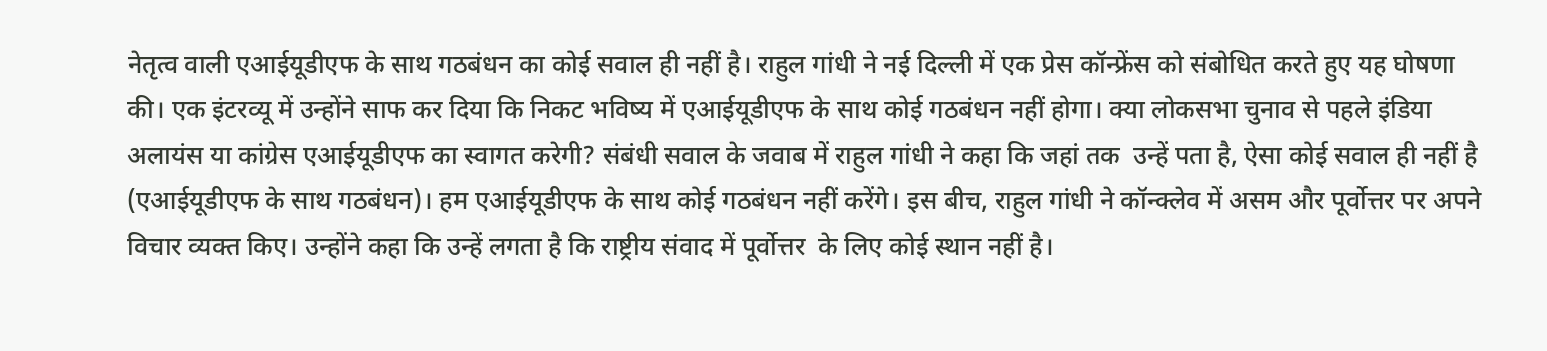नेतृत्व वाली एआईयूडीएफ के साथ गठबंधन का कोई सवाल ही नहीं है। राहुल गांधी ने नई दिल्ली में एक प्रेस कॉन्फ्रेंस को संबोधित करते हुए यह घोषणा की। एक इंटरव्यू में उन्होंने साफ कर दिया कि निकट भविष्य में एआईयूडीएफ के साथ कोई गठबंधन नहीं होगा। क्या लोकसभा चुनाव से पहले इंडिया अलायंस या कांग्रेस एआईयूडीएफ का स्वागत करेगी? संबंधी सवाल के जवाब में राहुल गांधी ने कहा कि जहां तक  उन्हें पता है, ऐसा कोई सवाल ही नहीं है (एआईयूडीएफ के साथ गठबंधन)। हम एआईयूडीएफ के साथ कोई गठबंधन नहीं करेंगे। इस बीच, राहुल गांधी ने कॉन्क्लेव में असम और पूर्वोत्तर पर अपने विचार व्यक्त किए। उन्होंने कहा कि उन्हें लगता है कि राष्ट्रीय संवाद में पूर्वोत्तर  के लिए कोई स्थान नहीं है।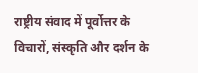राष्ट्रीय संवाद में पूर्वोत्तर के विचारों, संस्कृति और दर्शन के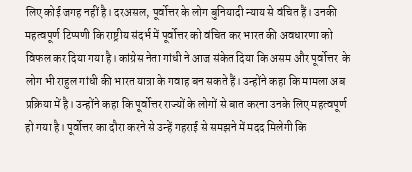लिए कोई जगह नहीं है। दरअसल, पूर्वोत्तर के लोग बुनियादी न्याय से वंचित हैं। उनकी महत्वपूर्ण टिप्पणी कि राष्ट्रीय संदर्भ में पूर्वोत्तर को वंचित कर भारत की अवधारणा को विफल कर दिया गया है। कांग्रेस नेता गांधी ने आज संकेत दिया कि असम और पूर्वोत्तर  के लोग भी राहुल गांधी की भारत यात्रा के गवाह बन सकते हैं। उन्होंने कहा कि मामला अब प्रक्रिया में है। उन्होंने कहा कि पूर्वोत्तर राज्यों के लोगों से बात करना उनके लिए महत्वपूर्ण हो गया है। पूर्वोत्तर का दौरा करने से उन्हें गहराई से समझने में मदद मिलेगी कि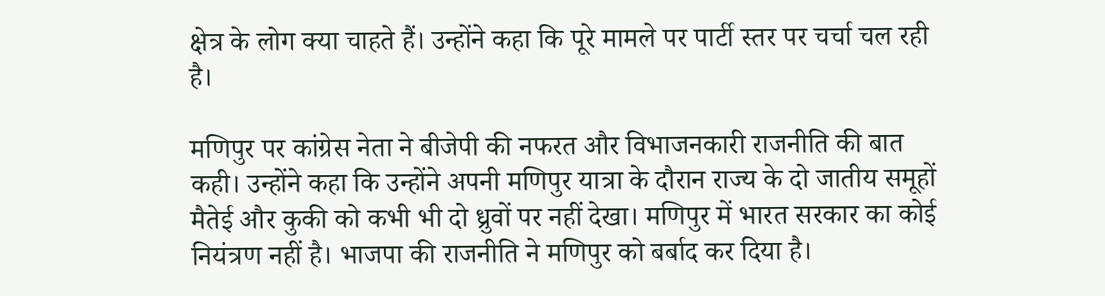क्षेत्र के लोग क्या चाहते हैं। उन्होंने कहा कि पूरे मामले पर पार्टी स्तर पर चर्चा चल रही है।

मणिपुर पर कांग्रेस नेता ने बीजेपी की नफरत और विभाजनकारी राजनीति की बात कही। उन्होंने कहा कि उन्होंने अपनी मणिपुर यात्रा के दौरान राज्य के दो जातीय समूहों मैतेई और कुकी को कभी भी दो ध्रुवों पर नहीं देखा। मणिपुर में भारत सरकार का कोई नियंत्रण नहीं है। भाजपा की राजनीति ने मणिपुर को बर्बाद कर दिया है।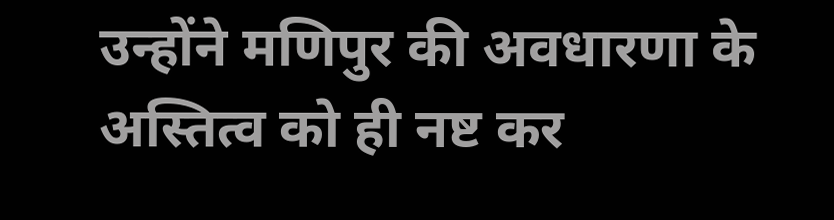उन्होंने मणिपुर की अवधारणा के अस्तित्व को ही नष्ट कर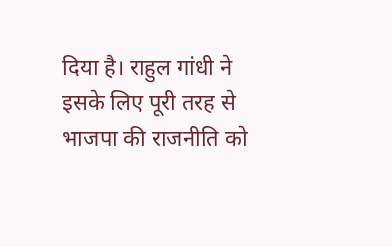दिया है। राहुल गांधी ने इसके लिए पूरी तरह से भाजपा की राजनीति को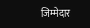जिम्मेदार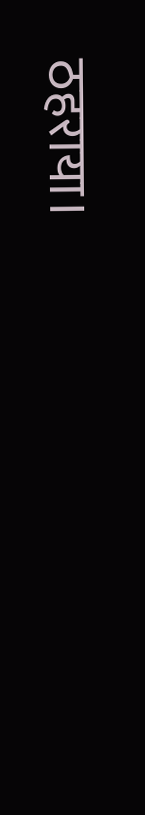ठहराया।